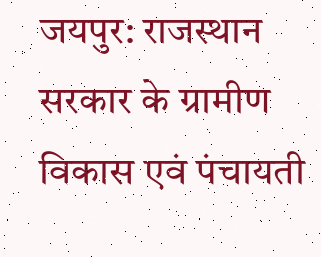जयपुर: राजस्थान सरकार के ग्रामीण विकास एवं पंचायती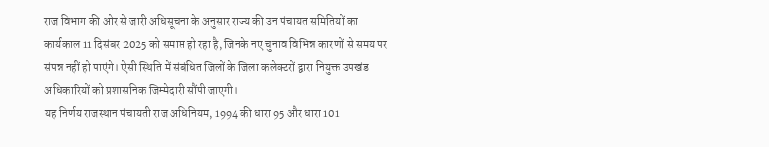राज विभाग की ओर से जारी अधिसूचना के अनुसार राज्य की उन पंचायत समितियों का कार्यकाल 11 दिसंबर 2025 को समाप्त हो रहा है, जिनके नए चुनाव विभिन्न कारणों से समय पर संपन्न नहीं हो पाएंगे। ऐसी स्थिति में संबंधित जिलों के जिला कलेक्टरों द्वारा नियुक्त उपखंड अधिकारियों को प्रशासनिक जिम्मेदारी सौंपी जाएगी।
यह निर्णय राजस्थान पंचायती राज अधिनियम, 1994 की धारा 95 और धारा 101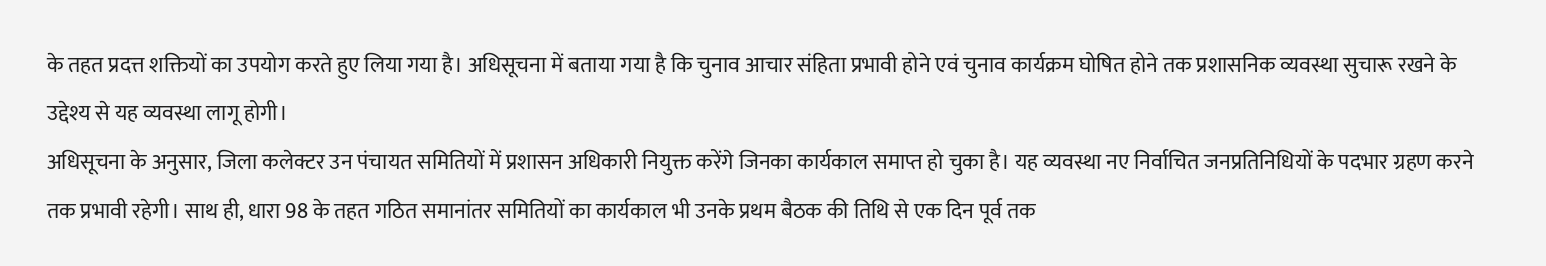के तहत प्रदत्त शक्तियों का उपयोग करते हुए लिया गया है। अधिसूचना में बताया गया है कि चुनाव आचार संहिता प्रभावी होने एवं चुनाव कार्यक्रम घोषित होने तक प्रशासनिक व्यवस्था सुचारू रखने के उद्देश्य से यह व्यवस्था लागू होगी।
अधिसूचना के अनुसार, जिला कलेक्टर उन पंचायत समितियों में प्रशासन अधिकारी नियुक्त करेंगे जिनका कार्यकाल समाप्त हो चुका है। यह व्यवस्था नए निर्वाचित जनप्रतिनिधियों के पदभार ग्रहण करने तक प्रभावी रहेगी। साथ ही, धारा 98 के तहत गठित समानांतर समितियों का कार्यकाल भी उनके प्रथम बैठक की तिथि से एक दिन पूर्व तक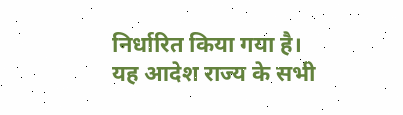निर्धारित किया गया है।
यह आदेश राज्य के सभी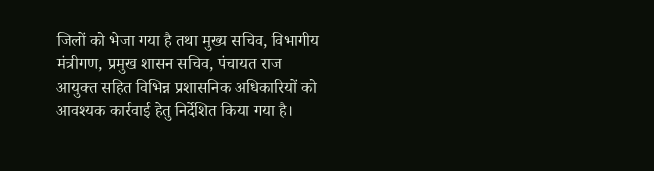जिलों को भेजा गया है तथा मुख्य सचिव, विभागीय मंत्रीगण, प्रमुख शासन सचिव, पंचायत राज आयुक्त सहित विभिन्न प्रशासनिक अधिकारियों को आवश्यक कार्रवाई हेतु निर्देशित किया गया है।